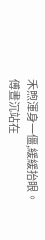禾煦渾身一僵,緩緩抬眼。
傅晝沉站在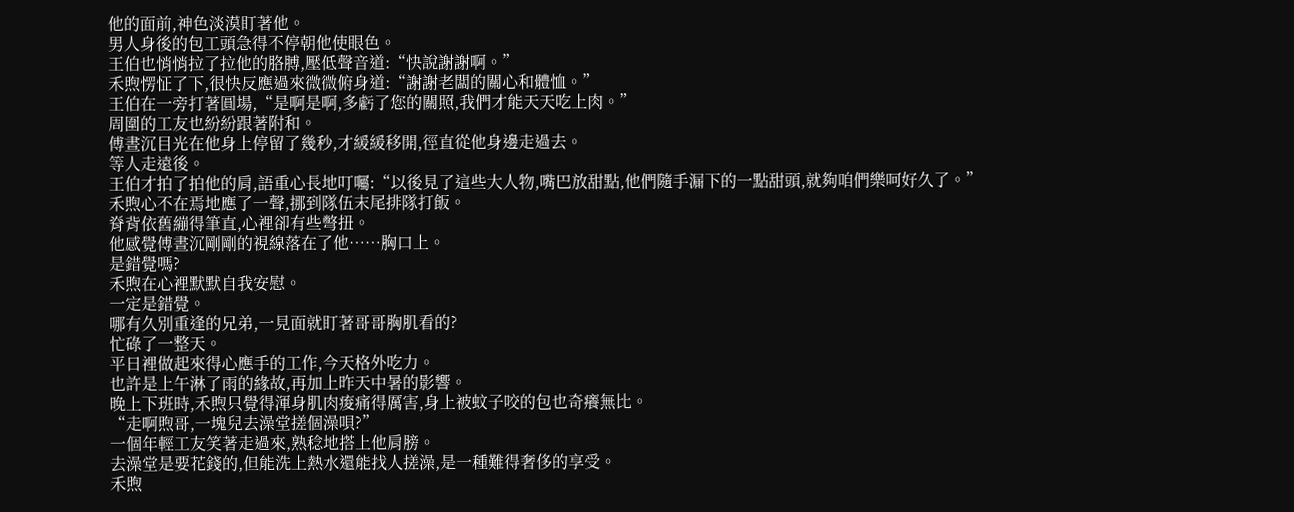他的面前,神色淡漠盯著他。
男人身後的包工頭急得不停朝他使眼色。
王伯也悄悄拉了拉他的胳膊,壓低聲音道:“快說謝謝啊。”
禾煦愣怔了下,很快反應過來微微俯身道:“謝謝老闆的關心和體恤。”
王伯在一旁打著圓場,“是啊是啊,多虧了您的關照,我們才能天天吃上肉。”
周圍的工友也紛紛跟著附和。
傅晝沉目光在他身上停留了幾秒,才緩緩移開,徑直從他身邊走過去。
等人走遠後。
王伯才拍了拍他的肩,語重心長地叮囑:“以後見了這些大人物,嘴巴放甜點,他們隨手漏下的一點甜頭,就夠咱們樂呵好久了。”
禾煦心不在焉地應了一聲,挪到隊伍末尾排隊打飯。
脊背依舊繃得筆直,心裡卻有些彆扭。
他感覺傅晝沉剛剛的視線落在了他……胸口上。
是錯覺嗎?
禾煦在心裡默默自我安慰。
一定是錯覺。
哪有久別重逢的兄弟,一見面就盯著哥哥胸肌看的?
忙碌了一整天。
平日裡做起來得心應手的工作,今天格外吃力。
也許是上午淋了雨的緣故,再加上昨天中暑的影響。
晚上下班時,禾煦只覺得渾身肌肉痠痛得厲害,身上被蚊子咬的包也奇癢無比。
“走啊煦哥,一塊兒去澡堂搓個澡唄?”
一個年輕工友笑著走過來,熟稔地搭上他肩膀。
去澡堂是要花錢的,但能洗上熱水還能找人搓澡,是一種難得奢侈的享受。
禾煦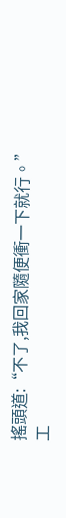搖頭道:“不了,我回家隨便衝一下就行。”
工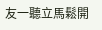友一聽立馬鬆開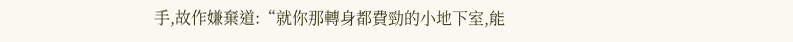手,故作嫌棄道:“就你那轉身都費勁的小地下室,能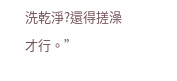洗乾淨?還得搓澡才行。”